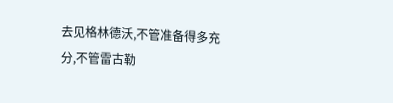去见格林德沃,不管准备得多充分,不管雷古勒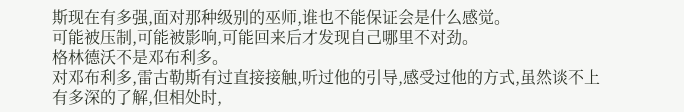斯现在有多强,面对那种级别的巫师,谁也不能保证会是什么感觉。
可能被压制,可能被影响,可能回来后才发现自己哪里不对劲。
格林德沃不是邓布利多。
对邓布利多,雷古勒斯有过直接接触,听过他的引导,感受过他的方式,虽然谈不上有多深的了解,但相处时,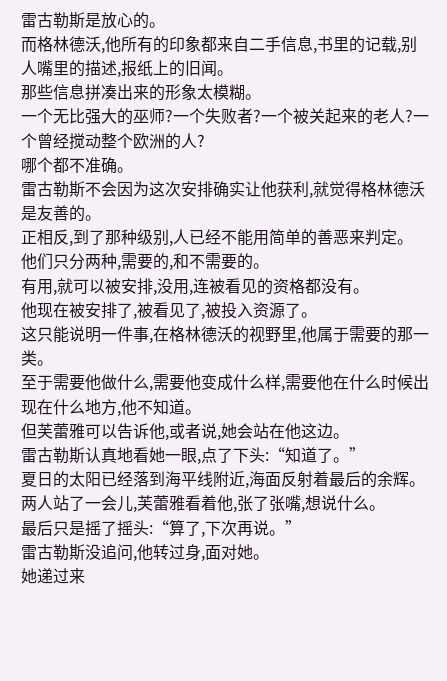雷古勒斯是放心的。
而格林德沃,他所有的印象都来自二手信息,书里的记载,别人嘴里的描述,报纸上的旧闻。
那些信息拼凑出来的形象太模糊。
一个无比强大的巫师?一个失败者?一个被关起来的老人?一个曾经搅动整个欧洲的人?
哪个都不准确。
雷古勒斯不会因为这次安排确实让他获利,就觉得格林德沃是友善的。
正相反,到了那种级别,人已经不能用简单的善恶来判定。
他们只分两种,需要的,和不需要的。
有用,就可以被安排,没用,连被看见的资格都没有。
他现在被安排了,被看见了,被投入资源了。
这只能说明一件事,在格林德沃的视野里,他属于需要的那一类。
至于需要他做什么,需要他变成什么样,需要他在什么时候出现在什么地方,他不知道。
但芙蕾雅可以告诉他,或者说,她会站在他这边。
雷古勒斯认真地看她一眼,点了下头:“知道了。”
夏日的太阳已经落到海平线附近,海面反射着最后的余辉。
两人站了一会儿,芙蕾雅看着他,张了张嘴,想说什么。
最后只是摇了摇头:“算了,下次再说。”
雷古勒斯没追问,他转过身,面对她。
她递过来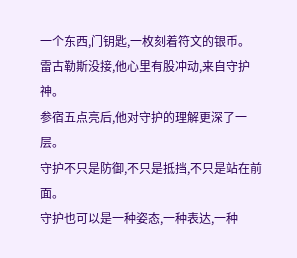一个东西,门钥匙,一枚刻着符文的银币。
雷古勒斯没接,他心里有股冲动,来自守护神。
参宿五点亮后,他对守护的理解更深了一层。
守护不只是防御,不只是抵挡,不只是站在前面。
守护也可以是一种姿态,一种表达,一种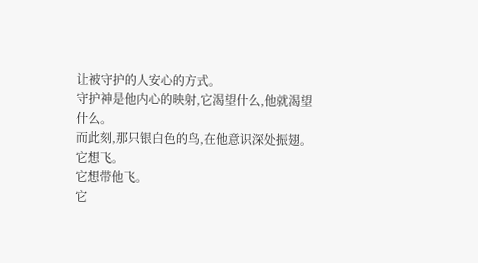让被守护的人安心的方式。
守护神是他内心的映射,它渴望什么,他就渴望什么。
而此刻,那只银白色的鸟,在他意识深处振翅。
它想飞。
它想带他飞。
它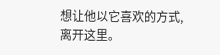想让他以它喜欢的方式,离开这里。